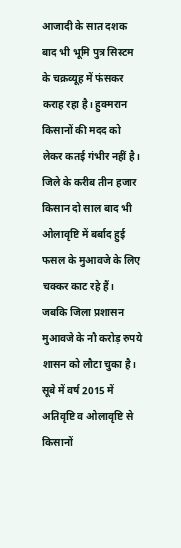आजादी के सात दशक बाद भी भूमि पुत्र सिस्टम के चक्रव्यूह में फंसकर कराह रहा है। हुक्मरान किसानों की मदद को लेकर कतई गंभीर नहीं है। जिले के करीब तीन हजार किसान दो साल बाद भी ओलावृष्टि में बर्बाद हुई फसल के मुआवजे के लिए चक्कर काट रहे हैं।
जबकि जिला प्रशासन मुआवजे के नौ करोड़ रुपये शासन को लौटा चुका है। सूबे में वर्ष 2015 में अतिवृष्टि व ओलावृष्टि से किसानों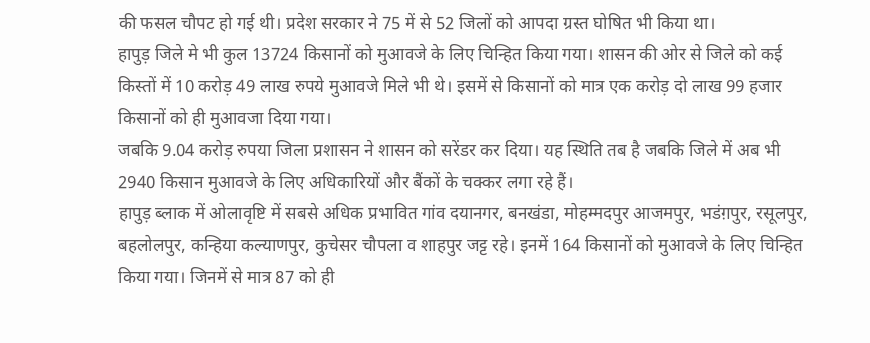की फसल चौपट हो गई थी। प्रदेश सरकार ने 75 में से 52 जिलों को आपदा ग्रस्त घोषित भी किया था।
हापुड़ जिले मे भी कुल 13724 किसानों को मुआवजे के लिए चिन्हित किया गया। शासन की ओर से जिले को कई किस्तों में 10 करोड़ 49 लाख रुपये मुआवजे मिले भी थे। इसमें से किसानों को मात्र एक करोड़ दो लाख 99 हजार किसानों को ही मुआवजा दिया गया।
जबकि 9.04 करोड़ रुपया जिला प्रशासन ने शासन को सरेंडर कर दिया। यह स्थिति तब है जबकि जिले में अब भी 2940 किसान मुआवजे के लिए अधिकारियों और बैंकों के चक्कर लगा रहे हैं।
हापुड़ ब्लाक में ओलावृष्टि में सबसे अधिक प्रभावित गांव दयानगर, बनखंडा, मोहम्मदपुर आजमपुर, भडंग़पुर, रसूलपुर, बहलोलपुर, कन्हिया कल्याणपुर, कुचेसर चौपला व शाहपुर जट्ट रहे। इनमें 164 किसानों को मुआवजे के लिए चिन्हित किया गया। जिनमें से मात्र 87 को ही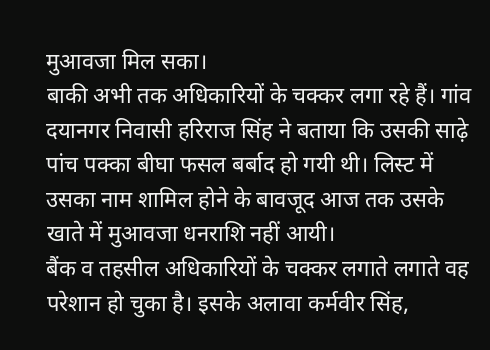मुआवजा मिल सका।
बाकी अभी तक अधिकारियों के चक्कर लगा रहे हैं। गांव दयानगर निवासी हरिराज सिंह ने बताया कि उसकी साढ़े पांच पक्का बीघा फसल बर्बाद हो गयी थी। लिस्ट में उसका नाम शामिल होने के बावजूद आज तक उसके खाते में मुआवजा धनराशि नहीं आयी।
बैंक व तहसील अधिकारियों के चक्कर लगाते लगाते वह परेशान हो चुका है। इसके अलावा कर्मवीर सिंह,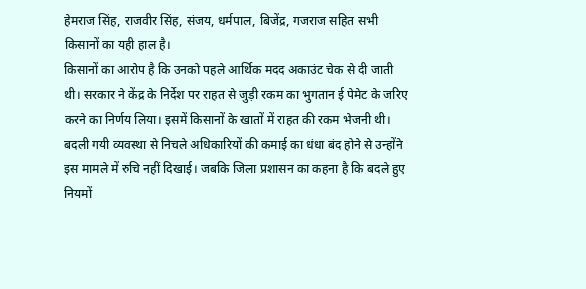हेमराज सिंह, राजवीर सिंह, संजय, धर्मपाल, बिजेंद्र, गजराज सहित सभी किसानों का यही हाल है।
किसानों का आरोप है कि उनको पहले आर्थिक मदद अकाउंट चेक से दी जाती थी। सरकार ने केंद्र के निर्देश पर राहत से जुड़ी रकम का भुगतान ई पेमेट के जरिए करने का निर्णय लिया। इसमें किसानों के खातों में राहत की रकम भेजनी थी।
बदली गयी व्यवस्था से निचले अधिकारियों की कमाई का धंधा बंद होने से उन्होंने इस मामले में रुचि नहीं दिखाई। जबकि जिला प्रशासन का कहना है कि बदले हुए नियमों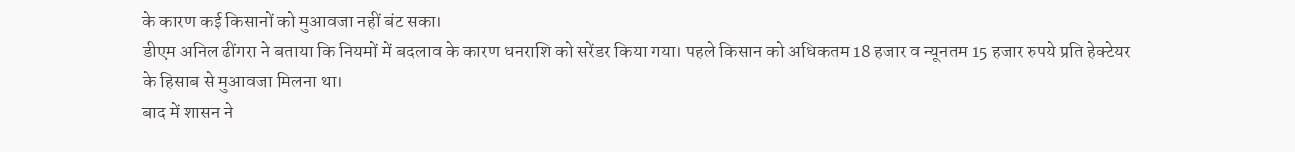के कारण कई किसानों को मुआवजा नहीं बंट सका।
डीएम अनिल ढींगरा ने बताया कि नियमों में बदलाव के कारण धनराशि को सरेंडर किया गया। पहले किसान को अधिकतम 18 हजार व न्यूनतम 15 हजार रुपये प्रति हेक्टेयर के हिसाब से मुआवजा मिलना था।
बाद में शासन ने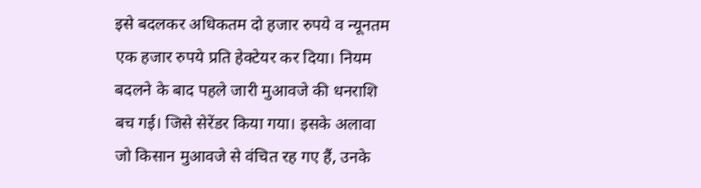इसे बदलकर अधिकतम दो हजार रुपये व न्यूनतम एक हजार रुपये प्रति हेक्टेयर कर दिया। नियम बदलने के बाद पहले जारी मुआवजे की धनराशि बच गई। जिसे सेरेंडर किया गया। इसके अलावा जो किसान मुआवजे से वंचित रह गए हैं, उनके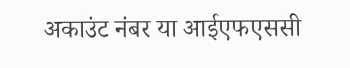अकाउंट नंबर या आईएफएससी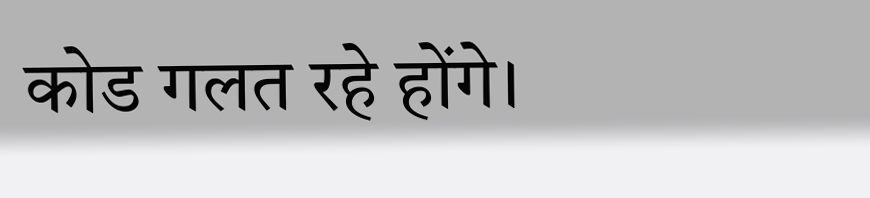कोड गलत रहे होंगे।